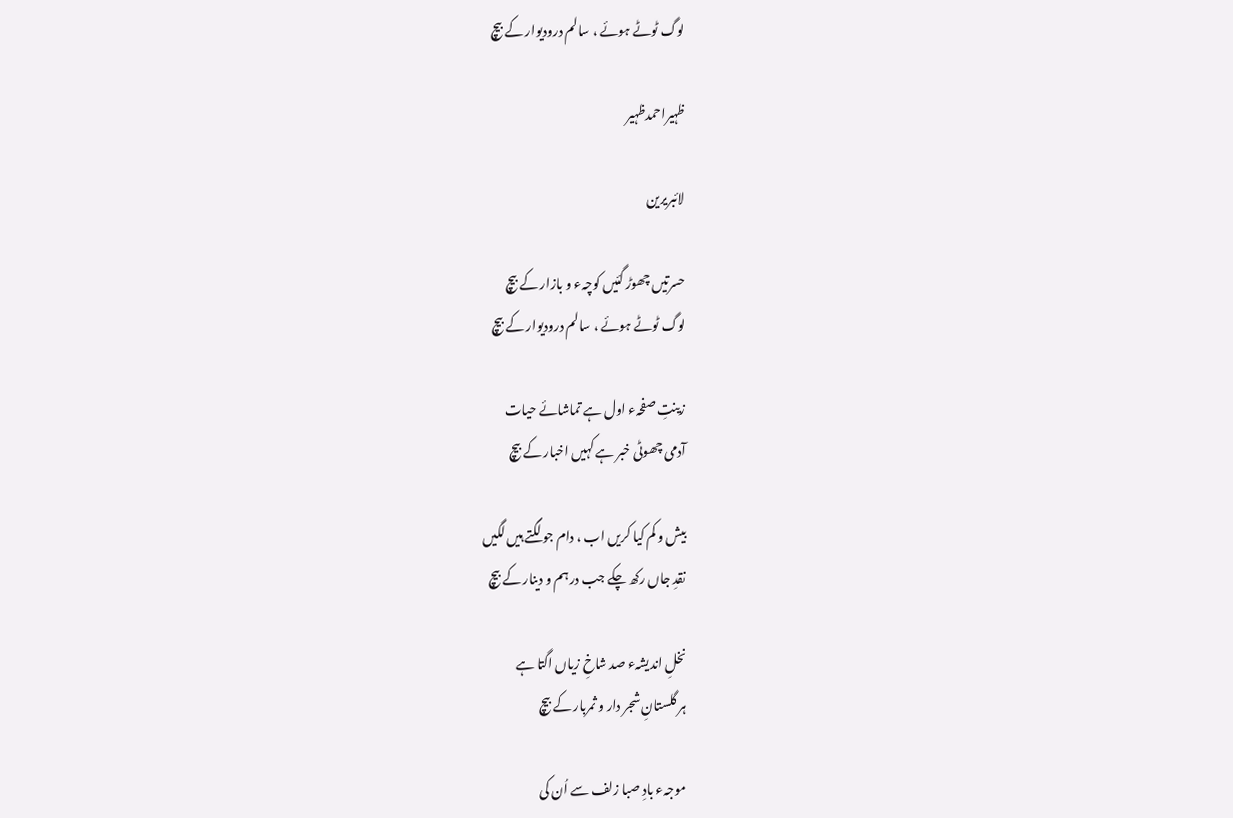لوگ ٹوٹے ہوئے ، سالم درودیوار کے بیچ

ظہیراحمدظہیر

لائبریرین

حسرتیں چھوڑ گئیں کوچہء و بازار کے بیچ
لوگ ٹوٹے ہوئے ، سالم درودیوار کے بیچ

زینتِ صفحہء اول ہے تماشائے حیات
آدمی چھوٹی خبر ہے کہیں اخبار کے بیچ

بیش و کم کیا کریں اب ، دام جو لگتے ہیں لگیں
نقدِ جاں رکھ چکے جب درہم و دینار کے بیچ

نخلِ اندیشہء صد شاخِ زیاں اگتا ہے
ہر گلستانِ شجر دار و ثمربار کے بیچ

موجہء بادِ صبا زلف سے اُن کی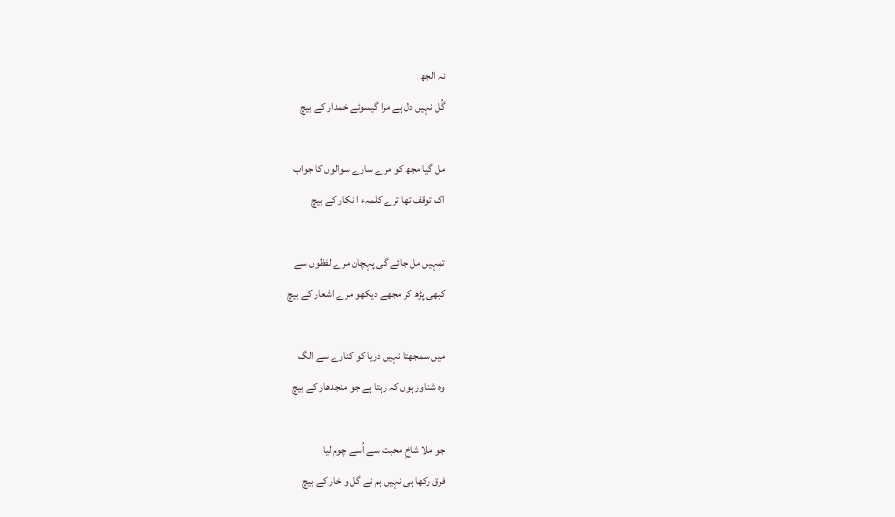نہ الجھ
گُل نہیں دل ہے مرا گیسوئے خمدار کے بیچ

مل گیا مجھ کو مرے سارے سوالوں کا جواب
اک توقف تھا ترے کلمہء ا نکار کے بیچ

تمہیں مل جائے گی پہچان مرے لفظوں سے
کبھی پڑھ کر مجھے دیکھو مرے اشعار کے بیچ

میں سمجھتا نہیں دریا کو کنارے سے الگ
وہ شناور ہوں کہ رہتا ہے جو منجدھار کے بیچ

جو ملا شاخِ محبت سے اُسے چوم لیا
فرق رکھا ہی نہیں ہم نے گل و خار کے بیچ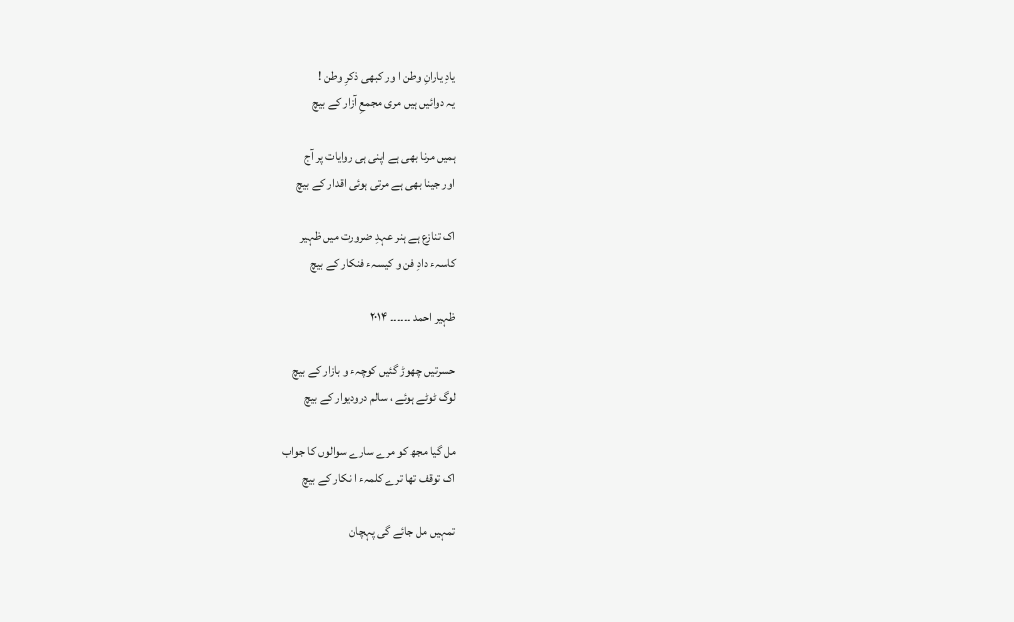یادِ یارانِ وطن ا ور کبھی ذکرِ وطن !
یہ دوائیں ہیں مری مجمعِ آزار کے بیچ

ہمیں مرنا بھی ہے اپنی ہی روایات پر آج
اور جینا بھی ہے مرتی ہوئی اقدار کے بیچ

اک تنازع ہے ہنر عہدِ ضرورت میں ظہیر
کاسہء دادِ فن و کیسہء فنکار کے بیچ

ظہیر احمد ۔۔۔۔۔۔ ۲۰۱۴

حسرتیں چھوڑ گئیں کوچہء و بازار کے بیچ
لوگ ٹوٹے ہوئے ، سالم درودیوار کے بیچ

مل گیا مجھ کو مرے سارے سوالوں کا جواب
اک توقف تھا ترے کلمہء ا نکار کے بیچ

تمہیں مل جائے گی پہچان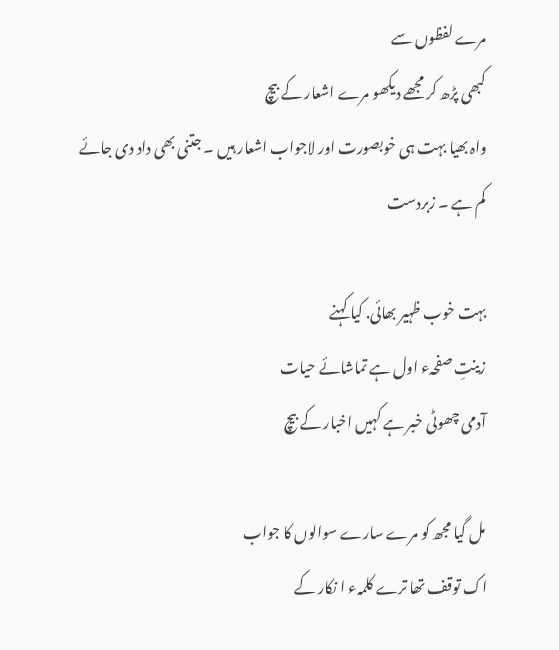مرے لفظوں سے
کبھی پڑھ کر مجھے دیکھو مرے اشعار کے بیچ
واہ بھیا بہت ہی خوبصورت اور لاجواب اشعار ہیں ۔ جتنی بھی داد دی جائے کم ہے ۔ زبردست

بہت خوب ظہیر بھائی. کیا کہنے
زینتِ صفحہء اول ہے تماشائے حیات
آدمی چھوٹی خبر ہے کہیں اخبار کے بیچ

مل گیا مجھ کو مرے سارے سوالوں کا جواب
اک توقف تھا ترے کلمہء ا نکار کے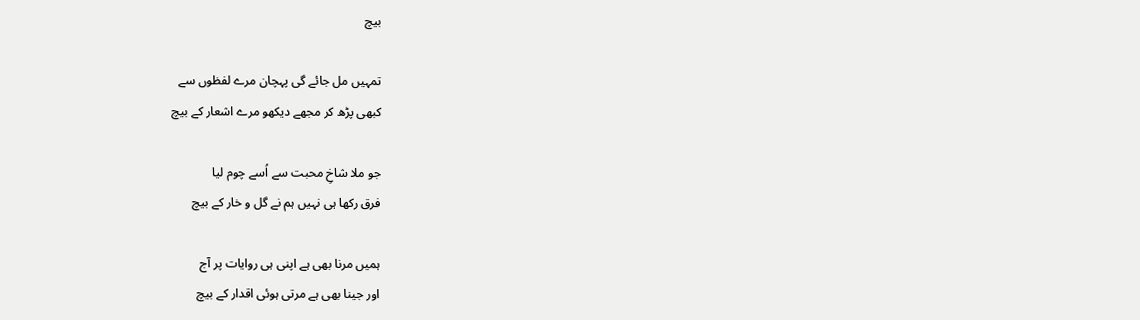بیچ

تمہیں مل جائے گی پہچان مرے لفظوں سے
کبھی پڑھ کر مجھے دیکھو مرے اشعار کے بیچ

جو ملا شاخِ محبت سے اُسے چوم لیا
فرق رکھا ہی نہیں ہم نے گل و خار کے بیچ

ہمیں مرنا بھی ہے اپنی ہی روایات پر آج
اور جینا بھی ہے مرتی ہوئی اقدار کے بیچ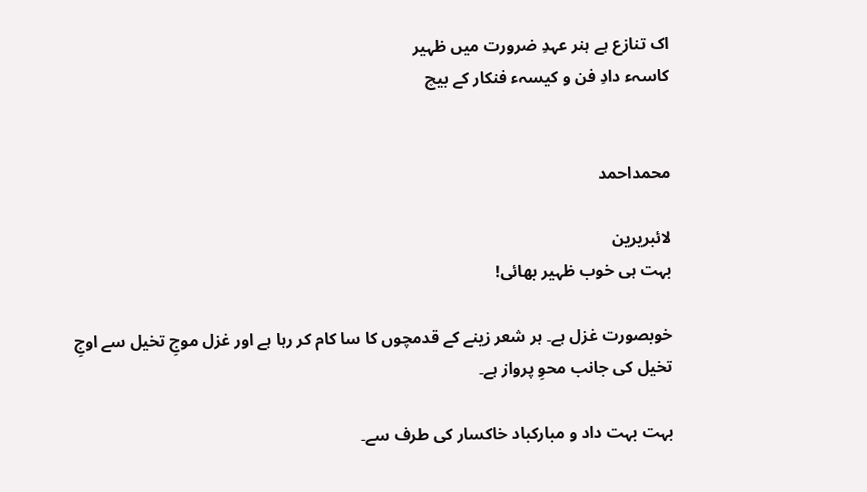اک تنازع ہے ہنر عہدِ ضرورت میں ظہیر
کاسہء دادِ فن و کیسہء فنکار کے بیچ


محمداحمد

لائبریرین
بہت ہی خوب ظہیر بھائی!

خوبصورت غزل ہے۔ ہر شعر زینے کے قدمچوں کا سا کام کر رہا ہے اور غزل موجِ تخیل سے اوجِ تخیل کی جانب محوِ پرواز ہے۔

بہت بہت داد و مبارکباد خاکسار کی طرف سے۔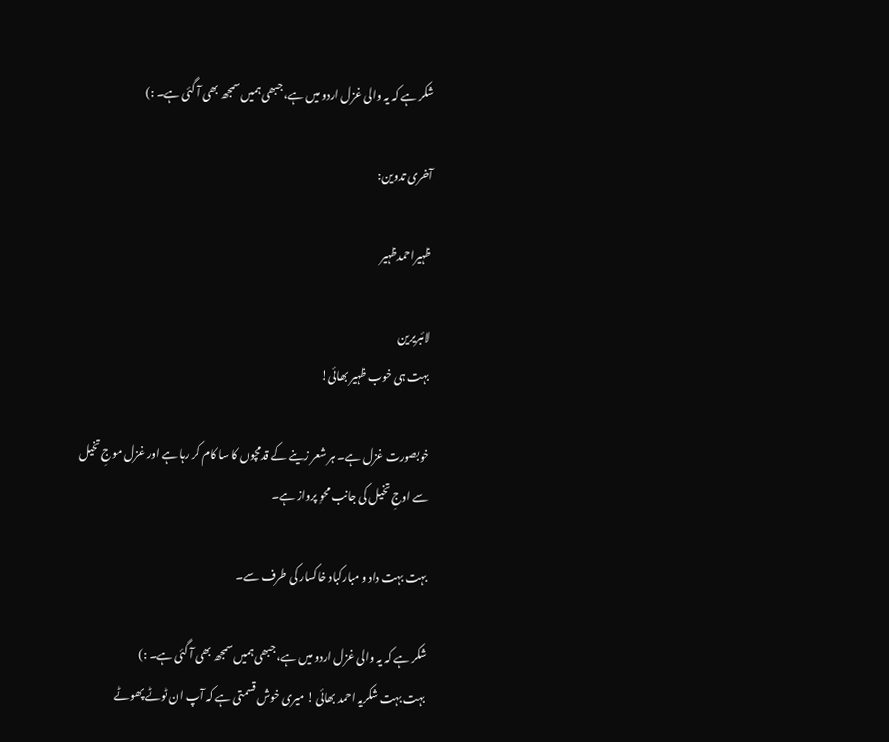شکر ہے کہ یہ والی غزل اردو میں ہے، جبھی ہمیں سمجھ بھی آ گئی ہے۔ :)

آخری تدوین:

ظہیراحمدظہیر

لائبریرین
بہت ہی خوب ظہیر بھائی!

خوبصورت غزل ہے۔ ہر شعر زینے کے قدمچوں کا سا کام کر رہا ہے اور غزل موجِ تخیل سے اوجِ تخیل کی جانب محوِ پرواز ہے۔

بہت بہت داد و مبارکباد خاکسار کی طرف سے۔

شکر ہے کہ یہ والی غزل اردو میں ہے، جبھی ہمیں سمجھ بھی آ گئی ہے۔ :)
بہت بہت شکریہ احمد بھائی ! میری خوش قسمتی ہے کہ آپ ان ٹوٹے پھوٹے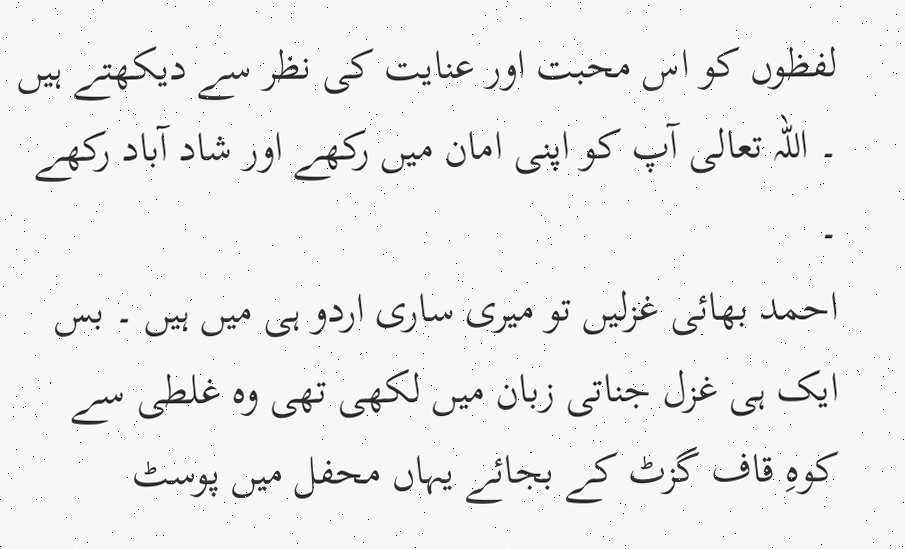لفظوں کو اس محبت اور عنایت کی نظر سے دیکھتے ہیں ۔ اللہ تعالی آپ کو اپنی امان میں رکھے اور شاد آباد رکھے ۔
احمد بھائی غزلیں تو میری ساری اردو ہی میں ہیں ۔ بس ایک ہی غزل جناتی زبان میں لکھی تھی وہ غلطی سے کوہِ قاف گزٹ کے بجائے یہاں محفل میں پوسٹ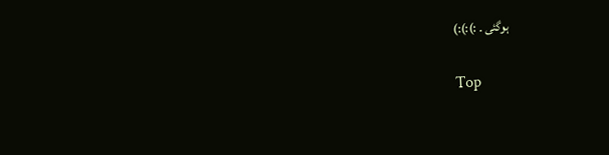ہوگئی ۔ :):):)

Top